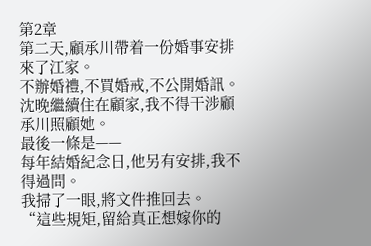第2章
第二天,顧承川帶着一份婚事安排來了江家。
不辦婚禮,不買婚戒,不公開婚訊。
沈晚繼續住在顧家,我不得干涉顧承川照顧她。
最後一條是——
每年結婚紀念日,他另有安排,我不得過問。
我掃了一眼,將文件推回去。
“這些規矩,留給真正想嫁你的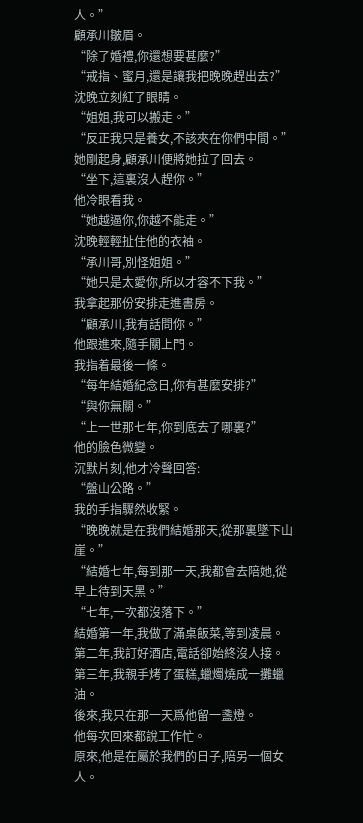人。”
顧承川皺眉。
“除了婚禮,你還想要甚麼?”
“戒指、蜜月,還是讓我把晚晚趕出去?”
沈晚立刻紅了眼睛。
“姐姐,我可以搬走。”
“反正我只是養女,不該夾在你們中間。”
她剛起身,顧承川便將她拉了回去。
“坐下,這裏沒人趕你。”
他冷眼看我。
“她越逼你,你越不能走。”
沈晚輕輕扯住他的衣袖。
“承川哥,別怪姐姐。”
“她只是太愛你,所以才容不下我。”
我拿起那份安排走進書房。
“顧承川,我有話問你。”
他跟進來,隨手關上門。
我指着最後一條。
“每年結婚紀念日,你有甚麼安排?”
“與你無關。”
“上一世那七年,你到底去了哪裏?”
他的臉色微變。
沉默片刻,他才冷聲回答:
“盤山公路。”
我的手指驟然收緊。
“晚晚就是在我們結婚那天,從那裏墜下山崖。”
“結婚七年,每到那一天,我都會去陪她,從早上待到天黑。”
“七年,一次都沒落下。”
結婚第一年,我做了滿桌飯菜,等到凌晨。
第二年,我訂好酒店,電話卻始終沒人接。
第三年,我親手烤了蛋糕,蠟燭燒成一攤蠟油。
後來,我只在那一天爲他留一盞燈。
他每次回來都說工作忙。
原來,他是在屬於我們的日子,陪另一個女人。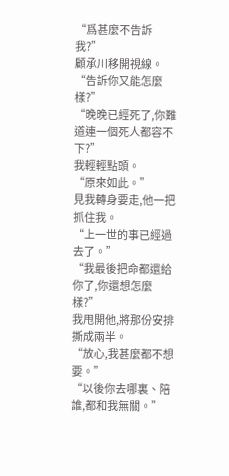“爲甚麼不告訴我?”
顧承川移開視線。
“告訴你又能怎麼樣?”
“晚晚已經死了,你難道連一個死人都容不下?”
我輕輕點頭。
“原來如此。”
見我轉身要走,他一把抓住我。
“上一世的事已經過去了。”
“我最後把命都還給你了,你還想怎麼樣?”
我甩開他,將那份安排撕成兩半。
“放心,我甚麼都不想要。”
“以後你去哪裏、陪誰,都和我無關。”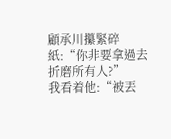顧承川攥緊碎紙:“你非要拿過去折磨所有人?”
我看着他:“被丟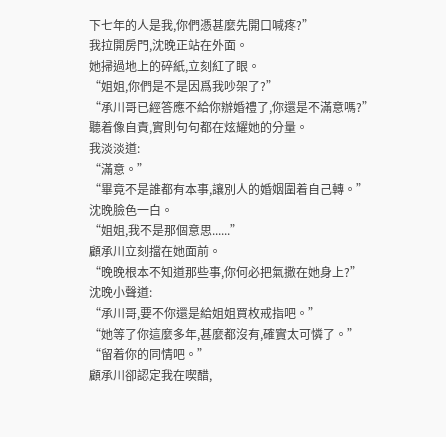下七年的人是我,你們憑甚麼先開口喊疼?”
我拉開房門,沈晚正站在外面。
她掃過地上的碎紙,立刻紅了眼。
“姐姐,你們是不是因爲我吵架了?”
“承川哥已經答應不給你辦婚禮了,你還是不滿意嗎?”
聽着像自責,實則句句都在炫耀她的分量。
我淡淡道:
“滿意。”
“畢竟不是誰都有本事,讓別人的婚姻圍着自己轉。”
沈晚臉色一白。
“姐姐,我不是那個意思......”
顧承川立刻擋在她面前。
“晚晚根本不知道那些事,你何必把氣撒在她身上?”
沈晚小聲道:
“承川哥,要不你還是給姐姐買枚戒指吧。”
“她等了你這麼多年,甚麼都沒有,確實太可憐了。”
“留着你的同情吧。”
顧承川卻認定我在喫醋,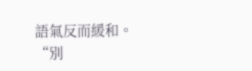語氣反而緩和。
“別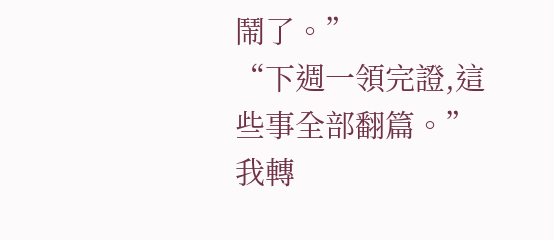鬧了。”
“下週一領完證,這些事全部翻篇。”
我轉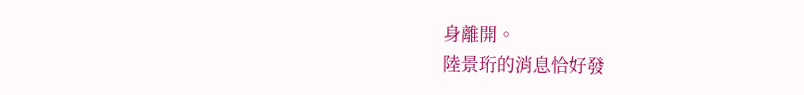身離開。
陸景珩的消息恰好發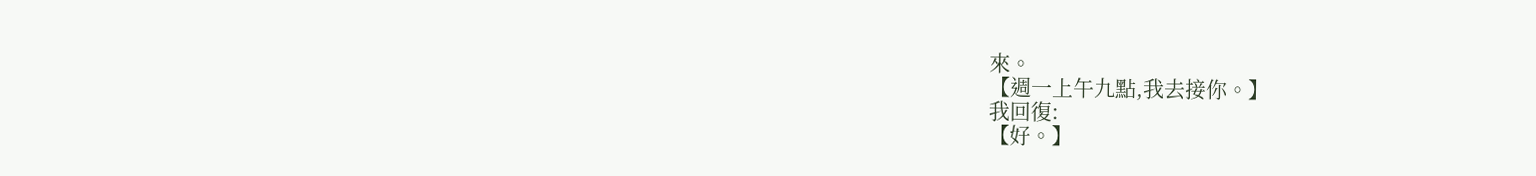來。
【週一上午九點,我去接你。】
我回復:
【好。】